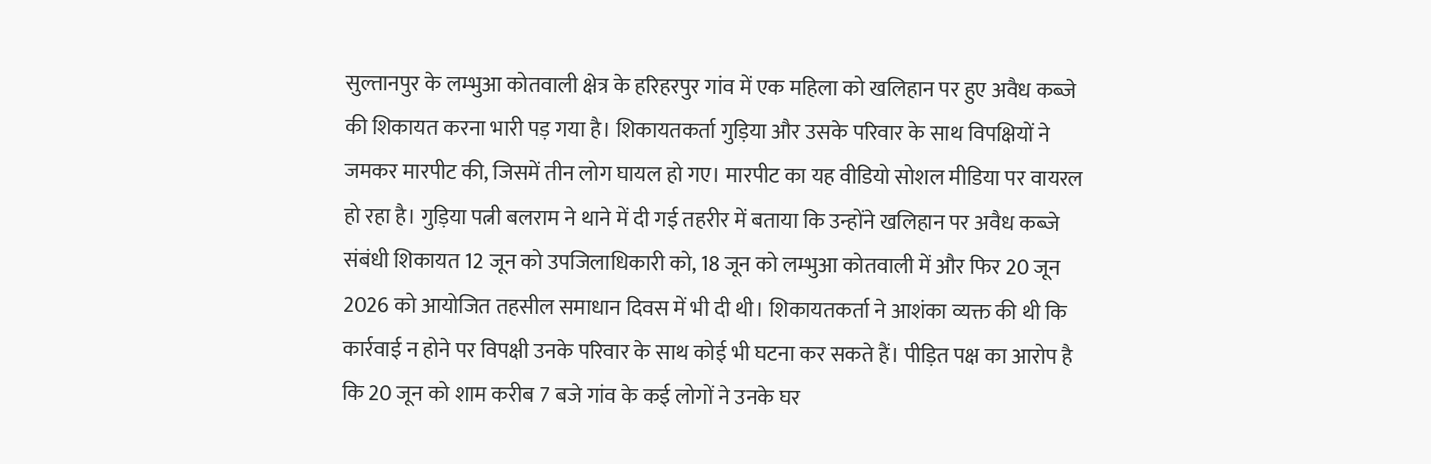सुल्तानपुर के लम्भुआ कोतवाली क्षेत्र के हरिहरपुर गांव में एक महिला को खलिहान पर हुए अवैध कब्जे की शिकायत करना भारी पड़ गया है। शिकायतकर्ता गुड़िया और उसके परिवार के साथ विपक्षियों ने जमकर मारपीट की, जिसमें तीन लोग घायल हो गए। मारपीट का यह वीडियो सोशल मीडिया पर वायरल हो रहा है। गुड़िया पत्नी बलराम ने थाने में दी गई तहरीर में बताया कि उन्होंने खलिहान पर अवैध कब्जे संबंधी शिकायत 12 जून को उपजिलाधिकारी को, 18 जून को लम्भुआ कोतवाली में और फिर 20 जून 2026 को आयोजित तहसील समाधान दिवस में भी दी थी। शिकायतकर्ता ने आशंका व्यक्त की थी कि कार्रवाई न होने पर विपक्षी उनके परिवार के साथ कोई भी घटना कर सकते हैं। पीड़ित पक्ष का आरोप है कि 20 जून को शाम करीब 7 बजे गांव के कई लोगों ने उनके घर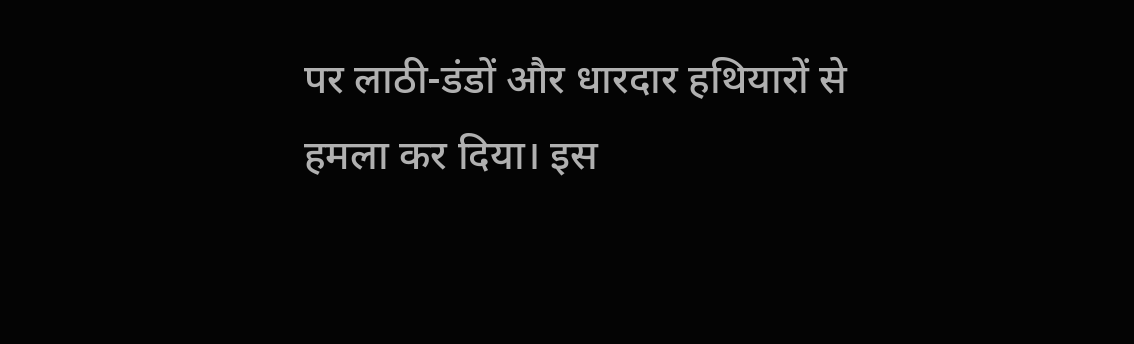पर लाठी-डंडों और धारदार हथियारों से हमला कर दिया। इस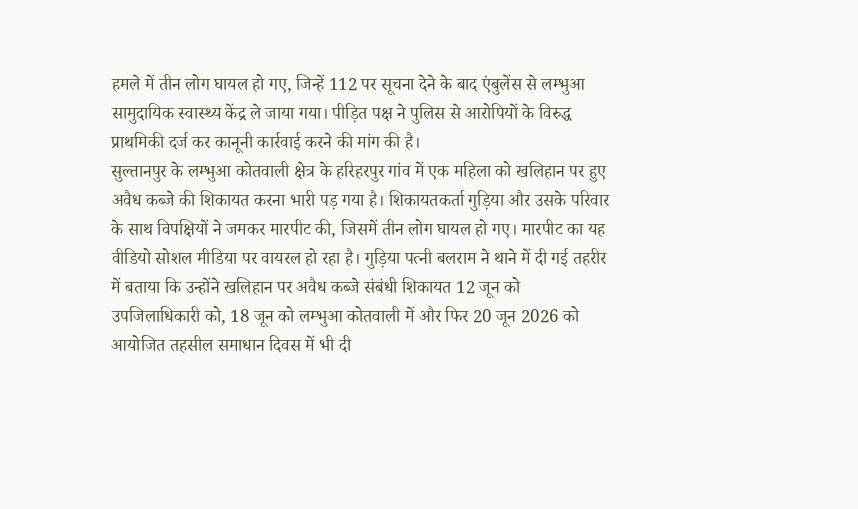हमले में तीन लोग घायल हो गए, जिन्हें 112 पर सूचना देने के बाद एंबुलेंस से लम्भुआ सामुदायिक स्वास्थ्य केंद्र ले जाया गया। पीड़ित पक्ष ने पुलिस से आरोपियों के विरुद्ध प्राथमिकी दर्ज कर कानूनी कार्रवाई करने की मांग की है।
सुल्तानपुर के लम्भुआ कोतवाली क्षेत्र के हरिहरपुर गांव में एक महिला को खलिहान पर हुए अवैध कब्जे की शिकायत करना भारी पड़ गया है। शिकायतकर्ता गुड़िया और उसके परिवार के साथ विपक्षियों ने जमकर मारपीट की, जिसमें तीन लोग घायल हो गए। मारपीट का यह वीडियो सोशल मीडिया पर वायरल हो रहा है। गुड़िया पत्नी बलराम ने थाने में दी गई तहरीर में बताया कि उन्होंने खलिहान पर अवैध कब्जे संबंधी शिकायत 12 जून को उपजिलाधिकारी को, 18 जून को लम्भुआ कोतवाली में और फिर 20 जून 2026 को आयोजित तहसील समाधान दिवस में भी दी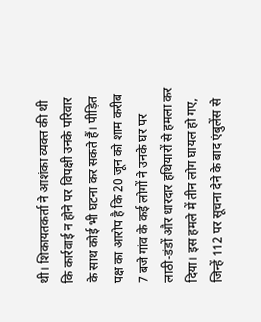थी। शिकायतकर्ता ने आशंका व्यक्त की थी कि कार्रवाई न होने पर विपक्षी उनके परिवार के साथ कोई भी घटना कर सकते हैं। पीड़ित पक्ष का आरोप है कि 20 जून को शाम करीब 7 बजे गांव के कई लोगों ने उनके घर पर लाठी-डंडों और धारदार हथियारों से हमला कर दिया। इस हमले में तीन लोग घायल हो गए, जिन्हें 112 पर सूचना देने के बाद एंबुलेंस से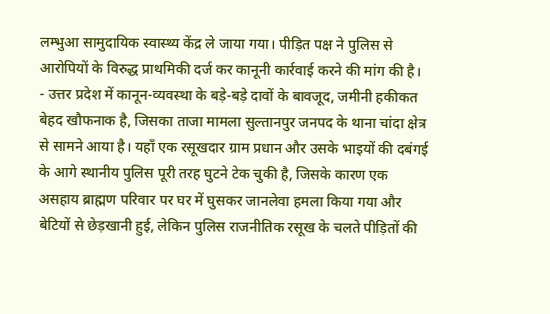लम्भुआ सामुदायिक स्वास्थ्य केंद्र ले जाया गया। पीड़ित पक्ष ने पुलिस से आरोपियों के विरुद्ध प्राथमिकी दर्ज कर कानूनी कार्रवाई करने की मांग की है।
- उत्तर प्रदेश में कानून-व्यवस्था के बड़े-बड़े दावों के बावजूद, जमीनी हकीकत बेहद खौफनाक है, जिसका ताजा मामला सुल्तानपुर जनपद के थाना चांदा क्षेत्र से सामने आया है। यहाँ एक रसूखदार ग्राम प्रधान और उसके भाइयों की दबंगई के आगे स्थानीय पुलिस पूरी तरह घुटने टेक चुकी है, जिसके कारण एक असहाय ब्राह्मण परिवार पर घर में घुसकर जानलेवा हमला किया गया और बेटियों से छेड़खानी हुई, लेकिन पुलिस राजनीतिक रसूख के चलते पीड़ितों की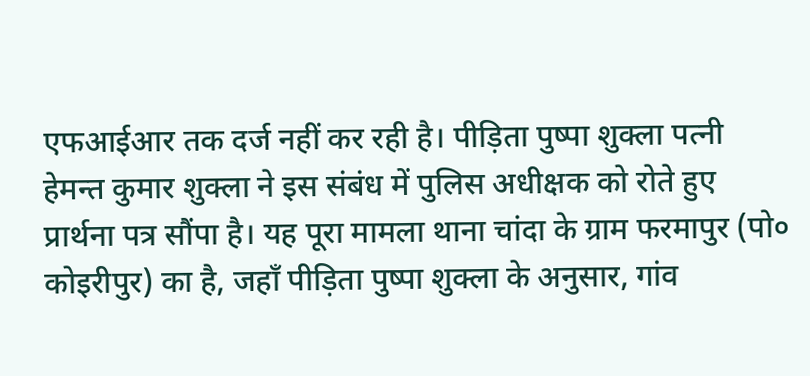एफआईआर तक दर्ज नहीं कर रही है। पीड़िता पुष्पा शुक्ला पत्नी हेमन्त कुमार शुक्ला ने इस संबंध में पुलिस अधीक्षक को रोते हुए प्रार्थना पत्र सौंपा है। यह पूरा मामला थाना चांदा के ग्राम फरमापुर (पो० कोइरीपुर) का है, जहाँ पीड़िता पुष्पा शुक्ला के अनुसार, गांव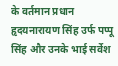के वर्तमान प्रधान हृदयनारायण सिंह उर्फ पप्पू सिंह और उनके भाई सर्वेश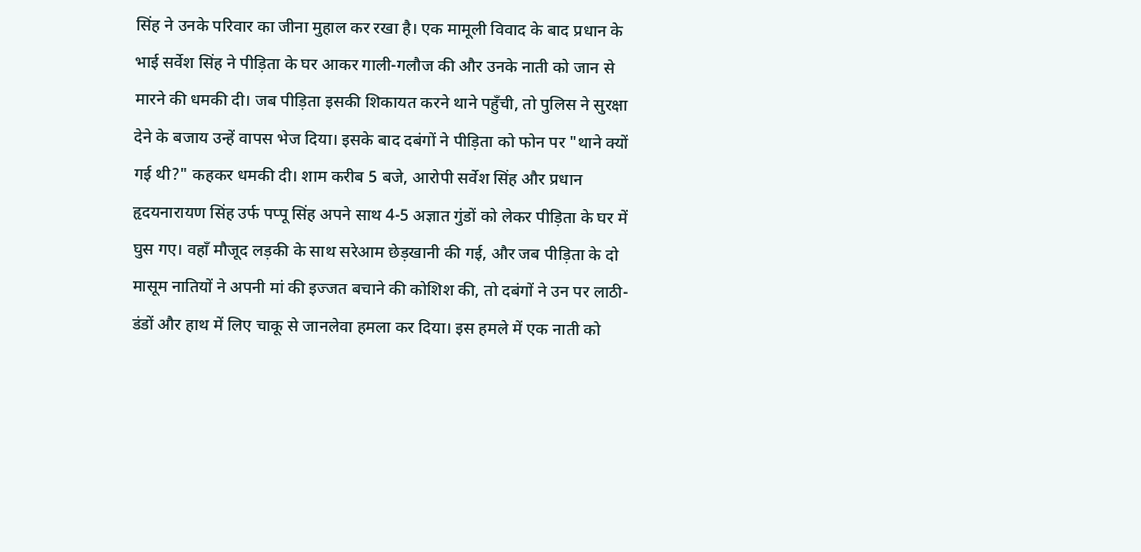सिंह ने उनके परिवार का जीना मुहाल कर रखा है। एक मामूली विवाद के बाद प्रधान के भाई सर्वेश सिंह ने पीड़िता के घर आकर गाली-गलौज की और उनके नाती को जान से मारने की धमकी दी। जब पीड़िता इसकी शिकायत करने थाने पहुँची, तो पुलिस ने सुरक्षा देने के बजाय उन्हें वापस भेज दिया। इसके बाद दबंगों ने पीड़िता को फोन पर "थाने क्यों गई थी?" कहकर धमकी दी। शाम करीब 5 बजे, आरोपी सर्वेश सिंह और प्रधान हृदयनारायण सिंह उर्फ पप्पू सिंह अपने साथ 4-5 अज्ञात गुंडों को लेकर पीड़िता के घर में घुस गए। वहाँ मौजूद लड़की के साथ सरेआम छेड़खानी की गई, और जब पीड़िता के दो मासूम नातियों ने अपनी मां की इज्जत बचाने की कोशिश की, तो दबंगों ने उन पर लाठी-डंडों और हाथ में लिए चाकू से जानलेवा हमला कर दिया। इस हमले में एक नाती को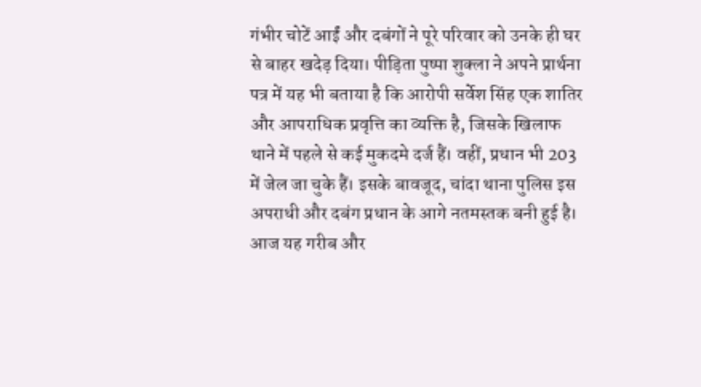गंभीर चोटें आईं और दबंगों ने पूरे परिवार को उनके ही घर से बाहर खदेड़ दिया। पीड़िता पुष्पा शुक्ला ने अपने प्रार्थना पत्र में यह भी बताया है कि आरोपी सर्वेश सिंह एक शातिर और आपराधिक प्रवृत्ति का व्यक्ति है, जिसके खिलाफ थाने में पहले से कई मुकदमे दर्ज हैं। वहीं, प्रधान भी 203 में जेल जा चुके हैं। इसके बावजूद, चांदा थाना पुलिस इस अपराधी और दबंग प्रधान के आगे नतमस्तक बनी हुई है। आज यह गरीब और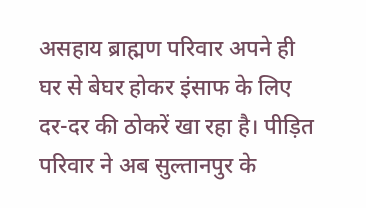असहाय ब्राह्मण परिवार अपने ही घर से बेघर होकर इंसाफ के लिए दर-दर की ठोकरें खा रहा है। पीड़ित परिवार ने अब सुल्तानपुर के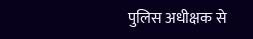पुलिस अधीक्षक से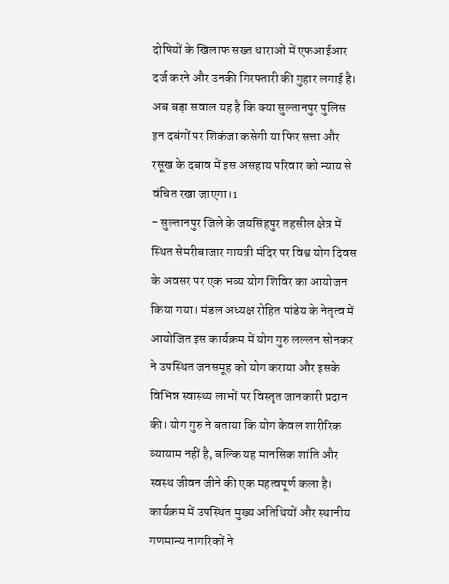दोषियों के खिलाफ सख्त धाराओं में एफआईआर दर्ज करने और उनकी गिरफ्तारी की गुहार लगाई है। अब बड़ा सवाल यह है कि क्या सुल्तानपुर पुलिस इन दबंगों पर शिकंजा कसेगी या फिर सत्ता और रसूख के दबाव में इस असहाय परिवार को न्याय से वंचित रखा जाएगा।1
- सुल्तानपुर जिले के जयसिंहपुर तहसील क्षेत्र में स्थित सेमरीबाजार गायत्री मंदिर पर विश्व योग दिवस के अवसर पर एक भव्य योग शिविर का आयोजन किया गया। मंडल अध्यक्ष रोहित पांडेय के नेतृत्व में आयोजित इस कार्यक्रम में योग गुरु लल्लन सोनकर ने उपस्थित जनसमूह को योग कराया और इसके विभिन्न स्वास्थ्य लाभों पर विस्तृत जानकारी प्रदान की। योग गुरु ने बताया कि योग केवल शारीरिक व्यायाम नहीं है, बल्कि यह मानसिक शांति और स्वस्थ जीवन जीने की एक महत्वपूर्ण कला है। कार्यक्रम में उपस्थित मुख्य अतिथियों और स्थानीय गणमान्य नागरिकों ने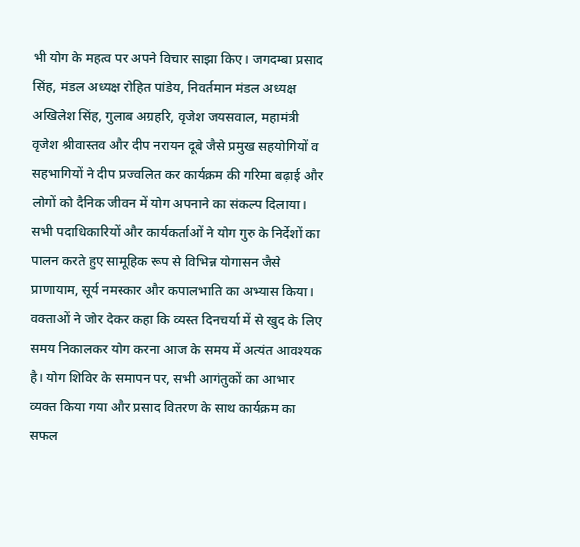भी योग के महत्व पर अपने विचार साझा किए। जगदम्बा प्रसाद सिंह, मंडल अध्यक्ष रोहित पांडेय, निवर्तमान मंडल अध्यक्ष अखिलेश सिंह, गुलाब अग्रहरि, वृजेश जयसवाल, महामंत्री वृजेश श्रीवास्तव और दीप नरायन दूबे जैसे प्रमुख सहयोगियों व सहभागियों ने दीप प्रज्वलित कर कार्यक्रम की गरिमा बढ़ाई और लोगों को दैनिक जीवन में योग अपनाने का संकल्प दिलाया। सभी पदाधिकारियों और कार्यकर्ताओं ने योग गुरु के निर्देशों का पालन करते हुए सामूहिक रूप से विभिन्न योगासन जैसे प्राणायाम, सूर्य नमस्कार और कपालभाति का अभ्यास किया। वक्ताओं ने जोर देकर कहा कि व्यस्त दिनचर्या में से खुद के लिए समय निकालकर योग करना आज के समय में अत्यंत आवश्यक है। योग शिविर के समापन पर, सभी आगंतुकों का आभार व्यक्त किया गया और प्रसाद वितरण के साथ कार्यक्रम का सफल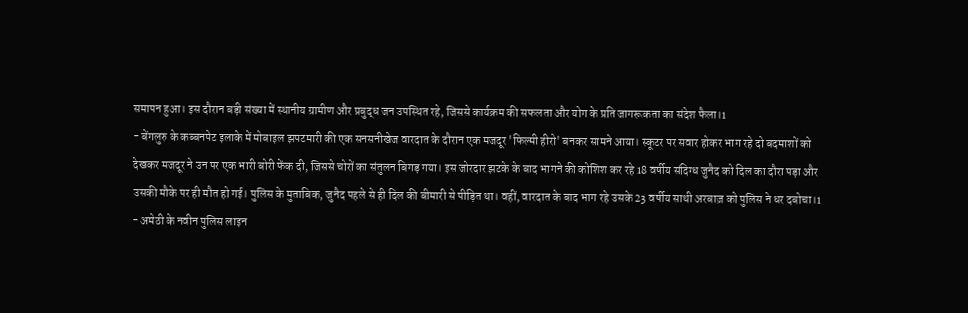समापन हुआ। इस दौरान बड़ी संख्या में स्थानीय ग्रामीण और प्रबुद्ध जन उपस्थित रहे, जिससे कार्यक्रम की सफलता और योग के प्रति जागरूकता का संदेश फैला।1
- बेंगलुरु के कब्बनपेट इलाके में मोबाइल झपटमारी की एक सनसनीखेज वारदात के दौरान एक मजदूर 'फिल्मी हीरो' बनकर सामने आया। स्कूटर पर सवार होकर भाग रहे दो बदमाशों को देखकर मजदूर ने उन पर एक भारी बोरी फेंक दी, जिससे चोरों का संतुलन बिगड़ गया। इस जोरदार झटके के बाद भागने की कोशिश कर रहे 18 वर्षीय संदिग्ध जुनैद को दिल का दौरा पड़ा और उसकी मौके पर ही मौत हो गई। पुलिस के मुताबिक, जुनैद पहले से ही दिल की बीमारी से पीड़ित था। वहीं, वारदात के बाद भाग रहे उसके 23 वर्षीय साथी अरबाज़ को पुलिस ने धर दबोचा।1
- अमेठी के नवीन पुलिस लाइन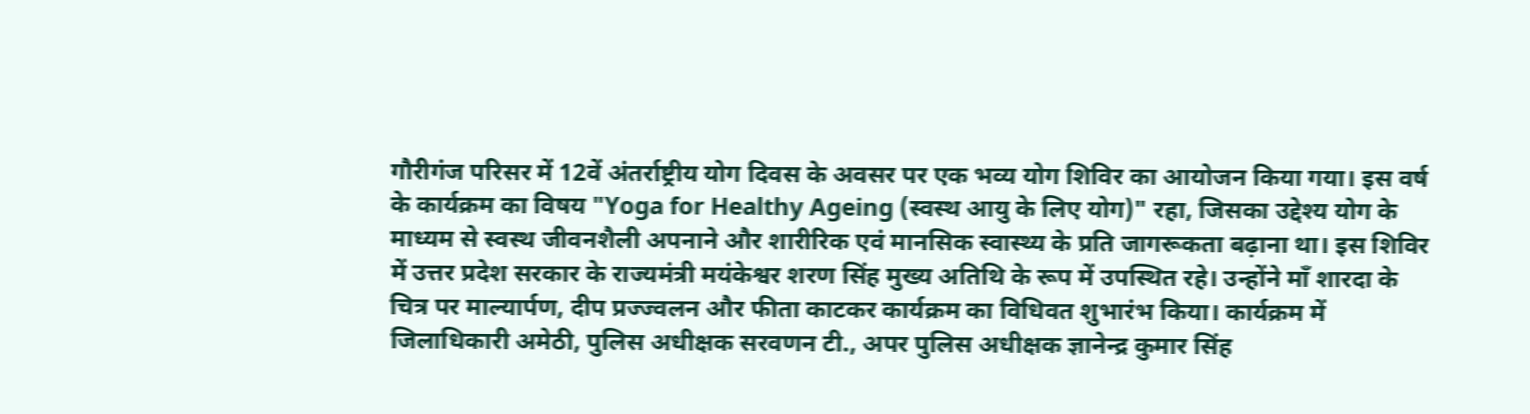गौरीगंज परिसर में 12वें अंतर्राष्ट्रीय योग दिवस के अवसर पर एक भव्य योग शिविर का आयोजन किया गया। इस वर्ष के कार्यक्रम का विषय "Yoga for Healthy Ageing (स्वस्थ आयु के लिए योग)" रहा, जिसका उद्देश्य योग के माध्यम से स्वस्थ जीवनशैली अपनाने और शारीरिक एवं मानसिक स्वास्थ्य के प्रति जागरूकता बढ़ाना था। इस शिविर में उत्तर प्रदेश सरकार के राज्यमंत्री मयंकेश्वर शरण सिंह मुख्य अतिथि के रूप में उपस्थित रहे। उन्होंने माँ शारदा के चित्र पर माल्यार्पण, दीप प्रज्ज्वलन और फीता काटकर कार्यक्रम का विधिवत शुभारंभ किया। कार्यक्रम में जिलाधिकारी अमेठी, पुलिस अधीक्षक सरवणन टी., अपर पुलिस अधीक्षक ज्ञानेन्द्र कुमार सिंह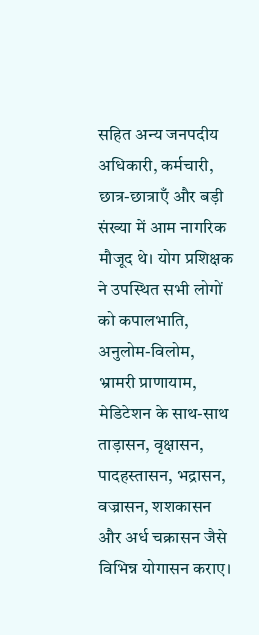सहित अन्य जनपदीय अधिकारी, कर्मचारी, छात्र-छात्राएँ और बड़ी संख्या में आम नागरिक मौजूद थे। योग प्रशिक्षक ने उपस्थित सभी लोगों को कपालभाति, अनुलोम-विलोम, भ्रामरी प्राणायाम, मेडिटेशन के साथ-साथ ताड़ासन, वृक्षासन, पादहस्तासन, भद्रासन, वज्रासन, शशकासन और अर्ध चक्रासन जैसे विभिन्न योगासन कराए।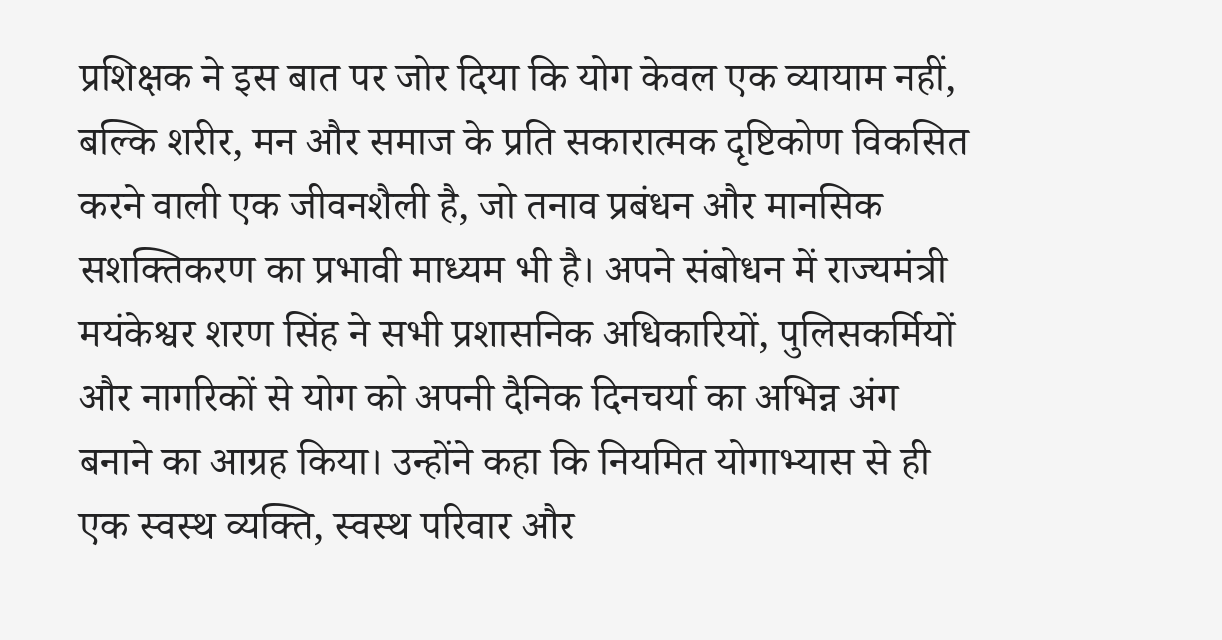प्रशिक्षक ने इस बात पर जोर दिया कि योग केवल एक व्यायाम नहीं, बल्कि शरीर, मन और समाज के प्रति सकारात्मक दृष्टिकोण विकसित करने वाली एक जीवनशैली है, जो तनाव प्रबंधन और मानसिक सशक्तिकरण का प्रभावी माध्यम भी है। अपने संबोधन में राज्यमंत्री मयंकेश्वर शरण सिंह ने सभी प्रशासनिक अधिकारियों, पुलिसकर्मियों और नागरिकों से योग को अपनी दैनिक दिनचर्या का अभिन्न अंग बनाने का आग्रह किया। उन्होंने कहा कि नियमित योगाभ्यास से ही एक स्वस्थ व्यक्ति, स्वस्थ परिवार और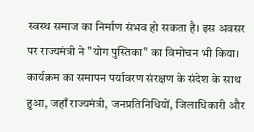स्वस्थ समाज का निर्माण संभव हो सकता है। इस अवसर पर राज्यमंत्री ने "योग पुस्तिका" का विमोचन भी किया। कार्यक्रम का समापन पर्यावरण संरक्षण के संदेश के साथ हुआ, जहाँ राज्यमंत्री, जनप्रतिनिधियों, जिलाधिकारी और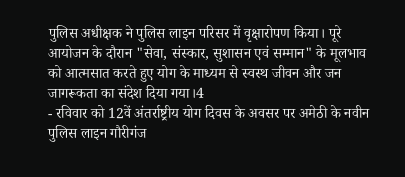पुलिस अधीक्षक ने पुलिस लाइन परिसर में वृक्षारोपण किया। पूरे आयोजन के दौरान "सेवा, संस्कार, सुशासन एवं सम्मान" के मूलभाव को आत्मसात करते हुए योग के माध्यम से स्वस्थ जीवन और जन जागरूकता का संदेश दिया गया।4
- रविवार को 12वें अंतर्राष्ट्रीय योग दिवस के अवसर पर अमेठी के नवीन पुलिस लाइन गौरीगंज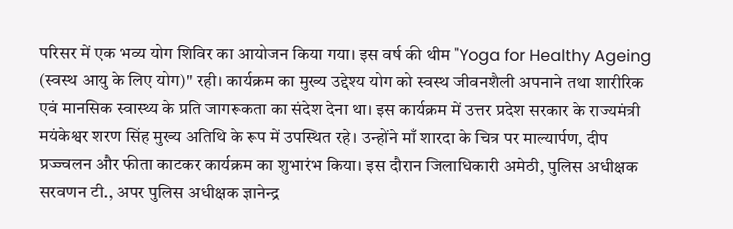परिसर में एक भव्य योग शिविर का आयोजन किया गया। इस वर्ष की थीम "Yoga for Healthy Ageing (स्वस्थ आयु के लिए योग)" रही। कार्यक्रम का मुख्य उद्देश्य योग को स्वस्थ जीवनशैली अपनाने तथा शारीरिक एवं मानसिक स्वास्थ्य के प्रति जागरूकता का संदेश देना था। इस कार्यक्रम में उत्तर प्रदेश सरकार के राज्यमंत्री मयंकेश्वर शरण सिंह मुख्य अतिथि के रूप में उपस्थित रहे। उन्होंने माँ शारदा के चित्र पर माल्यार्पण, दीप प्रज्ज्वलन और फीता काटकर कार्यक्रम का शुभारंभ किया। इस दौरान जिलाधिकारी अमेठी, पुलिस अधीक्षक सरवणन टी., अपर पुलिस अधीक्षक ज्ञानेन्द्र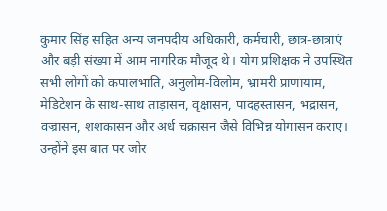कुमार सिंह सहित अन्य जनपदीय अधिकारी, कर्मचारी, छात्र-छात्राएं और बड़ी संख्या में आम नागरिक मौजूद थे। योग प्रशिक्षक ने उपस्थित सभी लोगों को कपालभाति, अनुलोम-विलोम, भ्रामरी प्राणायाम, मेडिटेशन के साथ-साथ ताड़ासन, वृक्षासन, पादहस्तासन, भद्रासन, वज्रासन, शशकासन और अर्ध चक्रासन जैसे विभिन्न योगासन कराए। उन्होंने इस बात पर जोर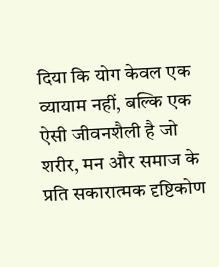दिया कि योग केवल एक व्यायाम नहीं, बल्कि एक ऐसी जीवनशैली है जो शरीर, मन और समाज के प्रति सकारात्मक दृष्टिकोण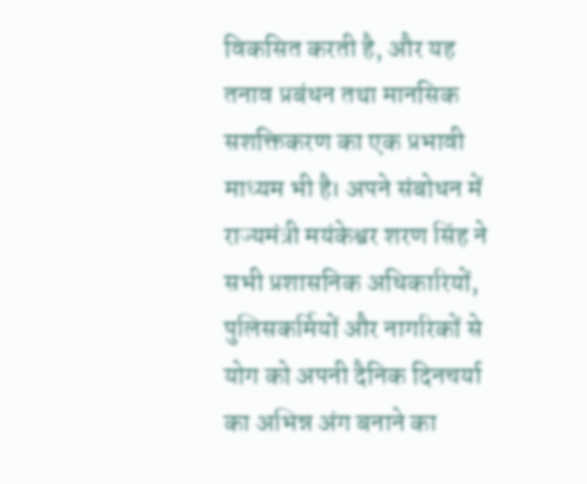विकसित करती है, और यह तनाव प्रबंधन तथा मानसिक सशक्तिकरण का एक प्रभावी माध्यम भी है। अपने संबोधन में राज्यमंत्री मयंकेश्वर शरण सिंह ने सभी प्रशासनिक अधिकारियों, पुलिसकर्मियों और नागरिकों से योग को अपनी दैनिक दिनचर्या का अभिन्न अंग बनाने का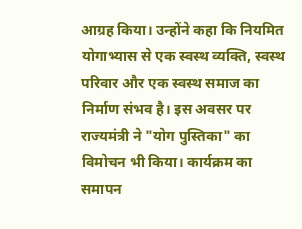आग्रह किया। उन्होंने कहा कि नियमित योगाभ्यास से एक स्वस्थ व्यक्ति, स्वस्थ परिवार और एक स्वस्थ समाज का निर्माण संभव है। इस अवसर पर राज्यमंत्री ने "योग पुस्तिका" का विमोचन भी किया। कार्यक्रम का समापन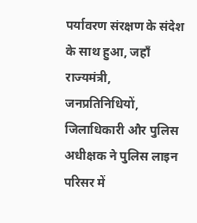पर्यावरण संरक्षण के संदेश के साथ हुआ, जहाँ राज्यमंत्री, जनप्रतिनिधियों, जिलाधिकारी और पुलिस अधीक्षक ने पुलिस लाइन परिसर में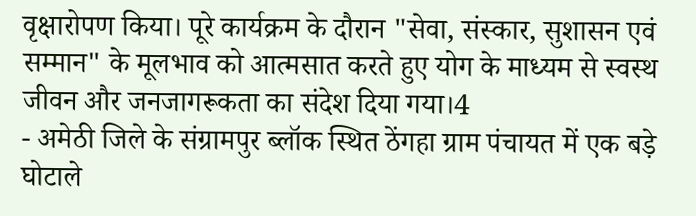वृक्षारोपण किया। पूरे कार्यक्रम के दौरान "सेवा, संस्कार, सुशासन एवं सम्मान" के मूलभाव को आत्मसात करते हुए योग के माध्यम से स्वस्थ जीवन और जनजागरूकता का संदेश दिया गया।4
- अमेठी जिले के संग्रामपुर ब्लॉक स्थित ठेंगहा ग्राम पंचायत में एक बड़े घोटाले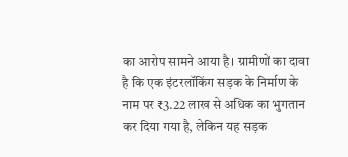का आरोप सामने आया है। ग्रामीणों का दावा है कि एक इंटरलॉकिंग सड़क के निर्माण के नाम पर ₹3.22 लाख से अधिक का भुगतान कर दिया गया है, लेकिन यह सड़क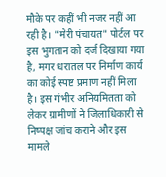मौके पर कहीं भी नजर नहीं आ रही है। "मेरी पंचायत" पोर्टल पर इस भुगतान को दर्ज दिखाया गया है, मगर धरातल पर निर्माण कार्य का कोई स्पष्ट प्रमाण नहीं मिला है। इस गंभीर अनियमितता को लेकर ग्रामीणों ने जिलाधिकारी से निष्पक्ष जांच कराने और इस मामले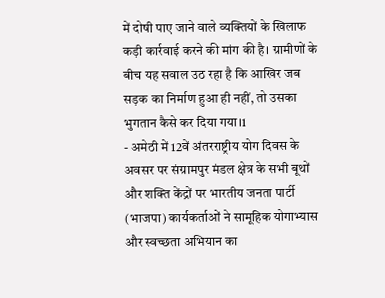में दोषी पाए जाने वाले व्यक्तियों के खिलाफ कड़ी कार्रवाई करने की मांग की है। ग्रामीणों के बीच यह सवाल उठ रहा है कि आखिर जब सड़क का निर्माण हुआ ही नहीं, तो उसका भुगतान कैसे कर दिया गया।1
- अमेठी में 12वें अंतरराष्ट्रीय योग दिवस के अवसर पर संग्रामपुर मंडल क्षेत्र के सभी बूथों और शक्ति केंद्रों पर भारतीय जनता पार्टी (भाजपा) कार्यकर्ताओं ने सामूहिक योगाभ्यास और स्वच्छता अभियान का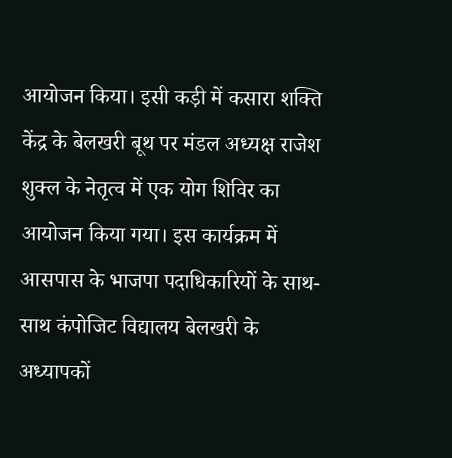आयोजन किया। इसी कड़ी में कसारा शक्ति केंद्र के बेलखरी बूथ पर मंडल अध्यक्ष राजेश शुक्ल के नेतृत्व में एक योग शिविर का आयोजन किया गया। इस कार्यक्रम में आसपास के भाजपा पदाधिकारियों के साथ-साथ कंपोजिट विद्यालय बेलखरी के अध्यापकों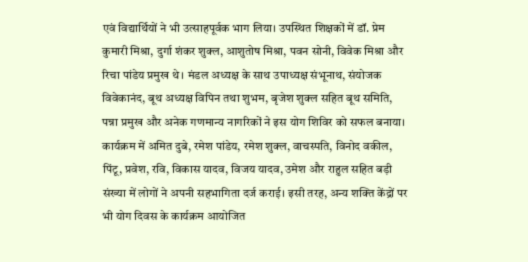एवं विद्यार्थियों ने भी उत्साहपूर्वक भाग लिया। उपस्थित शिक्षकों में डॉ. प्रेम कुमारी मिश्रा, दुर्गा शंकर शुक्ल, आशुतोष मिश्रा, पवन सोनी, विवेक मिश्रा और रिचा पांडेय प्रमुख थे। मंडल अध्यक्ष के साथ उपाध्यक्ष संभूनाथ, संयोजक विवेकानंद, बूथ अध्यक्ष विपिन तथा शुभम, बृजेश शुक्ल सहित बूथ समिति, पन्ना प्रमुख और अनेक गणमान्य नागरिकों ने इस योग शिविर को सफल बनाया। कार्यक्रम में अमित दुबे, रमेश पांडेय, रमेश शुक्ल, वाचस्पति, विनोद वकील, पिंटू, प्रवेश, रवि, विकास यादव, विजय यादव, उमेश और राहुल सहित बड़ी संख्या में लोगों ने अपनी सहभागिता दर्ज कराई। इसी तरह, अन्य शक्ति केंद्रों पर भी योग दिवस के कार्यक्रम आयोजित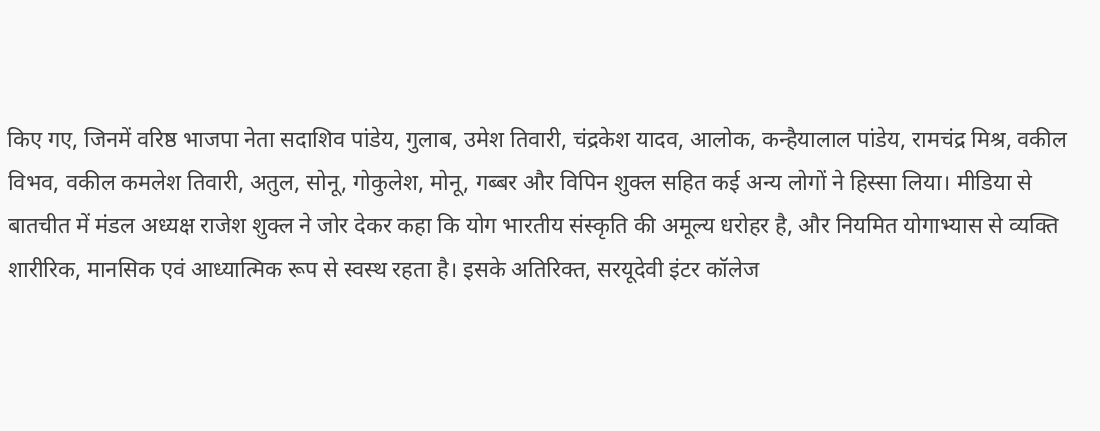किए गए, जिनमें वरिष्ठ भाजपा नेता सदाशिव पांडेय, गुलाब, उमेश तिवारी, चंद्रकेश यादव, आलोक, कन्हैयालाल पांडेय, रामचंद्र मिश्र, वकील विभव, वकील कमलेश तिवारी, अतुल, सोनू, गोकुलेश, मोनू, गब्बर और विपिन शुक्ल सहित कई अन्य लोगों ने हिस्सा लिया। मीडिया से बातचीत में मंडल अध्यक्ष राजेश शुक्ल ने जोर देकर कहा कि योग भारतीय संस्कृति की अमूल्य धरोहर है, और नियमित योगाभ्यास से व्यक्ति शारीरिक, मानसिक एवं आध्यात्मिक रूप से स्वस्थ रहता है। इसके अतिरिक्त, सरयूदेवी इंटर कॉलेज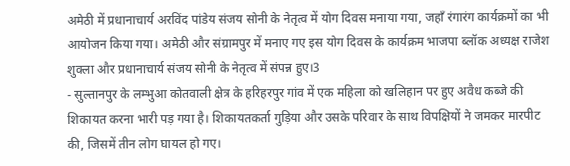अमेठी में प्रधानाचार्य अरविंद पांडेय संजय सोनी के नेतृत्व में योग दिवस मनाया गया, जहाँ रंगारंग कार्यक्रमों का भी आयोजन किया गया। अमेठी और संग्रामपुर में मनाए गए इस योग दिवस के कार्यक्रम भाजपा ब्लॉक अध्यक्ष राजेश शुक्ला और प्रधानाचार्य संजय सोनी के नेतृत्व में संपन्न हुए।3
- सुल्तानपुर के लम्भुआ कोतवाली क्षेत्र के हरिहरपुर गांव में एक महिला को खलिहान पर हुए अवैध कब्जे की शिकायत करना भारी पड़ गया है। शिकायतकर्ता गुड़िया और उसके परिवार के साथ विपक्षियों ने जमकर मारपीट की, जिसमें तीन लोग घायल हो गए।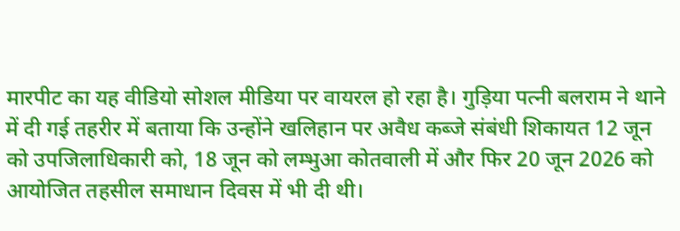मारपीट का यह वीडियो सोशल मीडिया पर वायरल हो रहा है। गुड़िया पत्नी बलराम ने थाने में दी गई तहरीर में बताया कि उन्होंने खलिहान पर अवैध कब्जे संबंधी शिकायत 12 जून को उपजिलाधिकारी को, 18 जून को लम्भुआ कोतवाली में और फिर 20 जून 2026 को आयोजित तहसील समाधान दिवस में भी दी थी।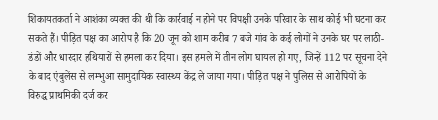शिकायतकर्ता ने आशंका व्यक्त की थी कि कार्रवाई न होने पर विपक्षी उनके परिवार के साथ कोई भी घटना कर सकते हैं। पीड़ित पक्ष का आरोप है कि 20 जून को शाम करीब 7 बजे गांव के कई लोगों ने उनके घर पर लाठी-डंडों और धारदार हथियारों से हमला कर दिया। इस हमले में तीन लोग घायल हो गए, जिन्हें 112 पर सूचना देने के बाद एंबुलेंस से लम्भुआ सामुदायिक स्वास्थ्य केंद्र ले जाया गया। पीड़ित पक्ष ने पुलिस से आरोपियों के विरुद्ध प्राथमिकी दर्ज कर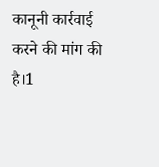कानूनी कार्रवाई करने की मांग की है।1